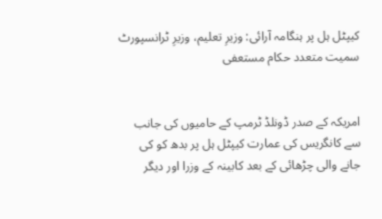کیپٹل ہل پر ہنگامہ آرائی: وزیرِ تعلیم، وزیرِ ٹرانسپورٹ سمیت متعدد حکام مستعفی


امریکہ کے صدر ڈونلڈ ٹرمپ کے حامیوں کی جانب سے کانگریس کی عمارت کیپٹل ہل پر بدھ کو کی جانے والی چڑھائی کے بعد کابینہ کے وزرا اور دیگر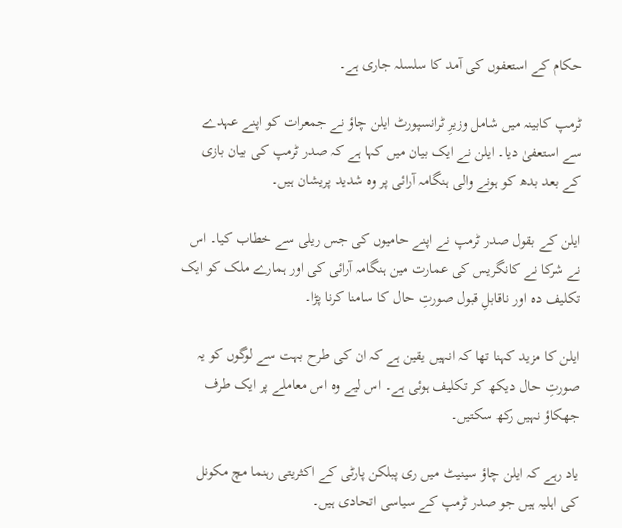حکام کے استعفوں کی آمد کا سلسلہ جاری ہے۔

ٹرمپ کابینہ میں شامل وزیرِ ٹرانسپورٹ ایلن چاؤ نے جمعرات کو اپنے عہدے سے استعفیٰ دیا۔ ایلن نے ایک بیان میں کہا ہے کہ صدر ٹرمپ کی بیان بازی کے بعد بدھ کو ہونے والی ہنگامہ آرائی پر وہ شدید پریشان ہیں۔

ایلن کے بقول صدر ٹرمپ نے اپنے حامیوں کی جس ریلی سے خطاب کیا۔ اس نے شرکا نے کانگریس کی عمارت مین ہنگامہ آرائی کی اور ہمارے ملک کو ایک تکلیف دہ اور ناقابلِ قبول صورتِ حال کا سامنا کرنا پڑا۔

ایلن کا مزید کہنا تھا کہ انہیں یقین ہے کہ ان کی طرح بہت سے لوگوں کو یہ صورتِ حال دیکھ کر تکلیف ہوئی ہے۔ اس لیے وہ اس معاملے پر ایک طرف جھکاؤ نہیں رکھ سکتیں۔

یاد رہے کہ ایلن چاؤ سینیٹ میں ری پبلکن پارٹی کے اکثریتی رہنما مچ مکونل کی اہلیہ ہیں جو صدر ٹرمپ کے سیاسی اتحادی ہیں۔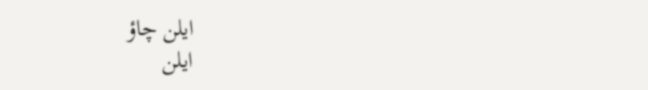ایلن چاؤ
ایلن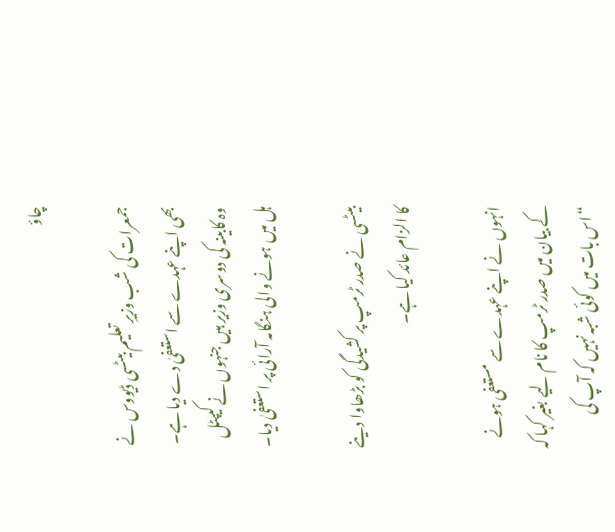چاؤ

جمعرات کی شب وزیرِ تعلیم بیٹسی ڈیووس نے بھی اپنے عہدے سے استعفیٰ دے دیا ہے۔ وہ کابینہ کی دوسری وزیر ہیں جنہوں نے کیپٹل ہل میں ہونے والی ہنگامہ آرائی پر استعفیٰ دیا۔

بیٹسی نے صدر ٹرمپ پر کشیدگی کو بڑھاوا دینے کا الزام عائد کیا ہے۔

انہوں نے اپنے عہدے سے مستعفی ہونے کے بیان میں صدر ٹرمپ کا نام لیے بغیر کہا کہ “اس بات میں کوئی شبہ نہیں کہ آپ کی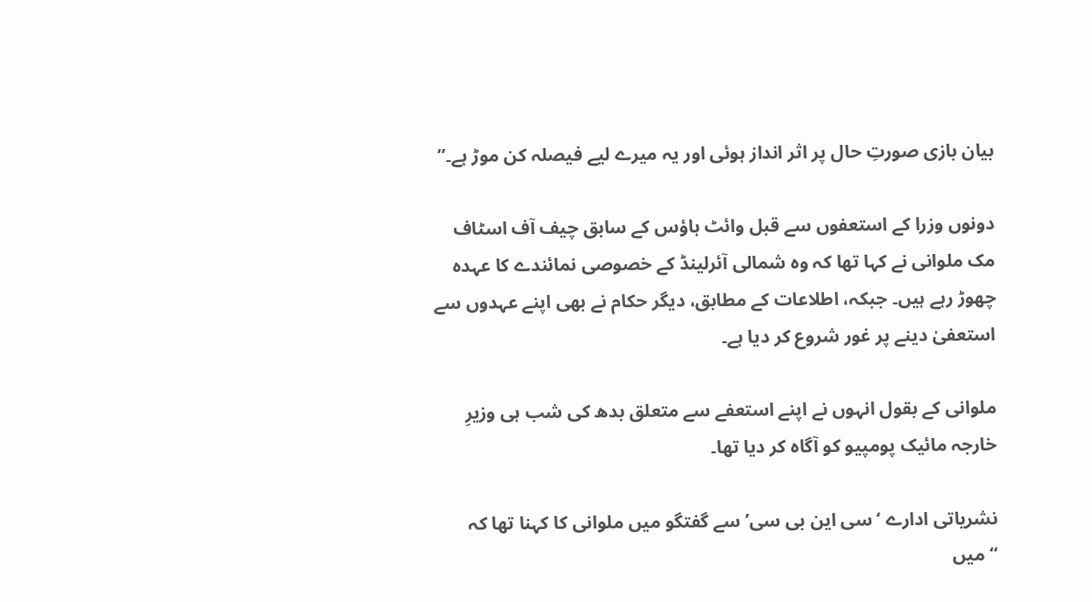بیان بازی صورتِ حال پر اثر انداز ہوئی اور یہ میرے لیے فیصلہ کن موڑ ہے۔”

دونوں وزرا کے استعفوں سے قبل وائٹ ہاؤس کے سابق چیف آف اسٹاف مک ملوانی نے کہا تھا کہ وہ شمالی آئرلینڈ کے خصوصی نمائندے کا عہدہ چھوڑ رہے ہیں۔ جبکہ، اطلاعات کے مطابق، دیگر حکام نے بھی اپنے عہدوں سے استعفیٰ دینے پر غور شروع کر دیا ہے۔

ملوانی کے بقول انہوں نے اپنے استعفے سے متعلق بدھ کی شب ہی وزیرِ خارجہ مائیک پومپیو کو آگاہ کر دیا تھا۔

نشریاتی ادارے ‘سی این بی سی’ سے گفتگو میں ملوانی کا کہنا تھا کہ “میں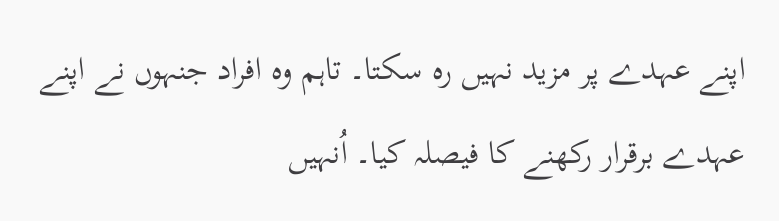اپنے عہدے پر مزید نہیں رہ سکتا۔ تاہم وہ افراد جنہوں نے اپنے عہدے برقرار رکھنے کا فیصلہ کیا۔ اُنہیں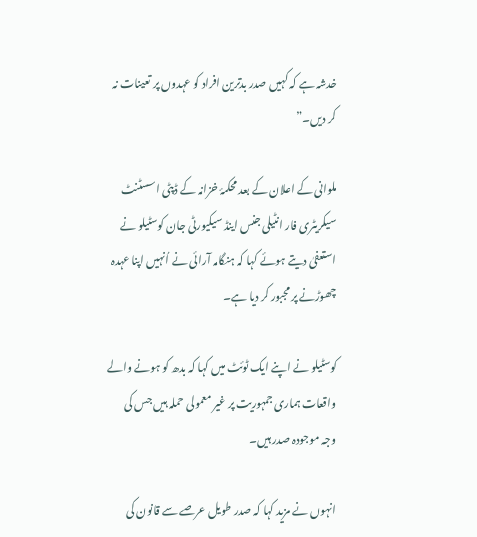خدشہ ہے کہ کہیں صدر بدترین افراد کو عہدوں پر تعینات نہ کر دیں۔”

ملوانی کے اعلان کے بعد محکمۂ خزانہ کے ڈپٹی اسسٹنٹ سیکریٹری فار انٹیلی جنس اینڈ سیکیورٹی جان کوسٹیلو نے استعفیٰ دیتے ہوئے کہا کہ ہنگامہ آرائی نے اُنہیں اپنا عہدہ چھوڑنے پر مجبور کر دیا ہے۔

کوسٹیلو نے اپنے ایک ٹوئٹ میں کہا کہ بدھ کو ہونے والے واقعات ہماری جمہوریت پر غیر معمولی حملہ ہیں جس کی وجہ موجودہ صدر ہیں۔

انہوں نے مزید کہا کہ صدر طویل عرصے سے قانون کی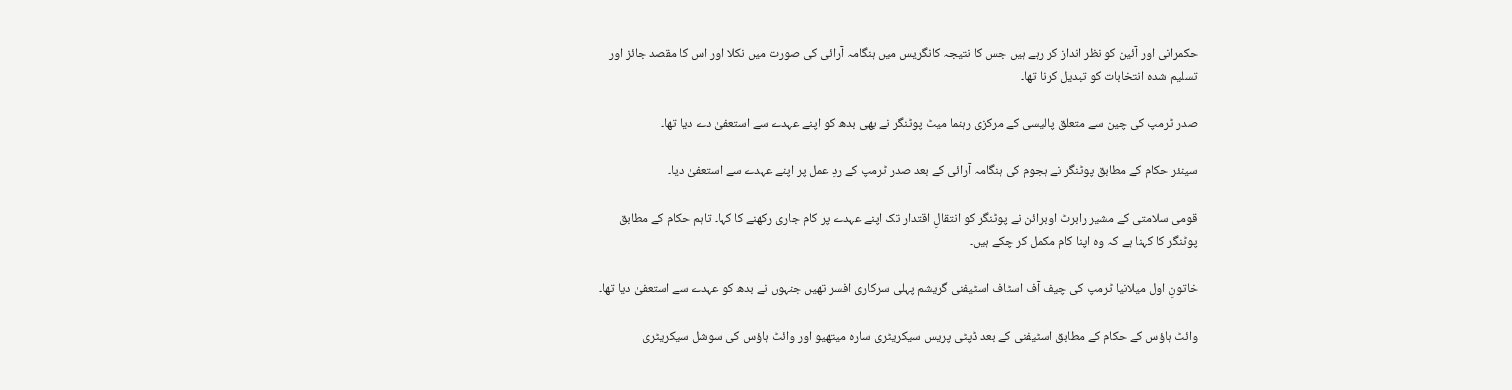حکمرانی اور آئین کو نظر انداز کر رہے ہیں جس کا نتیجہ کانگریس میں ہنگامہ آرائی کی صورت میں نکلا اور اس کا مقصد جائز اور تسلیم شدہ انتخابات کو تبدیل کرنا تھا۔

صدر ٹرمپ کی چین سے متعلق پالیسی کے مرکزی رہنما میٹ پوٹنگر نے بھی بدھ کو اپنے عہدے سے استعفیٰ دے دیا تھا۔

سینئر حکام کے مطابق پوٹنگر نے ہجوم کی ہنگامہ آرائی کے بعد صدر ٹرمپ کے ردِ عمل پر اپنے عہدے سے استعفیٰ دیا۔

قومی سلامتی کے مشیر رابرٹ اوبرائن نے پوٹنگر کو انتقالِ اقتدار تک اپنے عہدے پر کام جاری رکھنے کا کہا۔ تاہم حکام کے مطابق پوٹنگر کا کہنا ہے کہ وہ اپنا کام مکمل کر چکے ہیں۔

خاتونِ اول میلانیا ٹرمپ کی چیف آف اسٹاف اسٹیفنی گریشم پہلی سرکاری افسر تھیں جنہوں نے بدھ کو عہدے سے استعفیٰ دیا تھا۔

وائٹ ہاؤس کے حکام کے مطابق اسٹیفنی کے بعد ڈپٹی پریس سیکریٹری سارہ میتھیو اور وائٹ ہاؤس کی سوشل سیکریٹری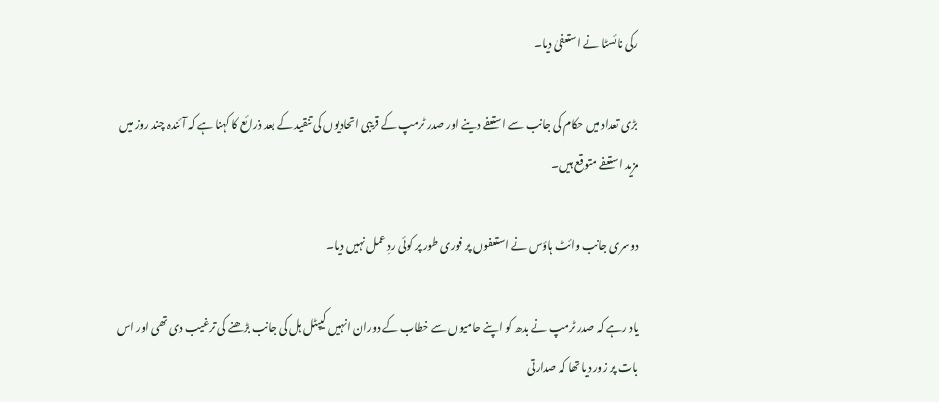رکی نائسٹا نے استعفیٰ دیا۔

بڑی تعداد میں حکام کی جانب سے استعفے دینے اور صدر ٹرمپ کے قریبی اتحادیوں کی تنقید کے بعد ذرائع کا کہنا ہے کہ آئندہ چند روز میں مزید استعفے متوقع ہیں۔

دوسری جانب وائٹ ہاؤس نے استعفوں پر فوری طور پر کوئی ردِ عمل نہیں دیا۔

یاد رہے کہ صدر ٹرمپ نے بدھ کو اپنے حامیوں سے خطاب کے دوران انہیں کیپٹل ہل کی جانب بڑھنے کی ترغیب دی تھی اور اس بات پر زور دیا تھا کہ صدارتی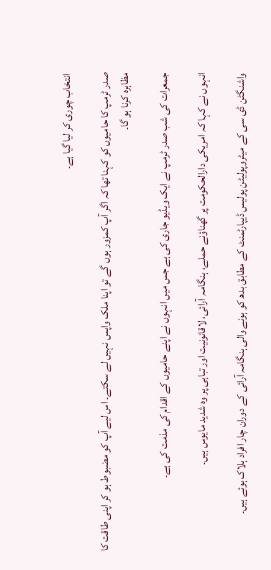انتخاب چوری کر لیا گیا ہے۔

صدر ٹرمپ کا حامیوں کو کہنا تھا کہ اگر آپ کمزور ہوں گے تو اپنا ملک واپس نہیں لے سکتے۔ اس لیے آپ کو مضبوط ہو کر اپنی طاقت کا مظاہرہ کرنا ہو گا۔

جمعرات کی شب صدر ٹرمپ نے ایک ویڈیو جاری کی ہے جس میں انہوں نے اپنے حامیوں کے اقدام کی مذمت کی ہے۔

انہوں نے کہا کہ امریکی دارالحکومت پر گھناؤنے حملے، ہنگامہ آرائی، لاقانونیت اور تباہی پر وہ شدید مایوس ہیں۔

واشنگٹن ڈی سی کے میٹروپولیٹن پولیس ڈیپارٹمنٹ کے مطابق بدھ کو ہونے والی ہنگامہ آرائی کے دوران چار افراد ہلاک ہوئے ہیں۔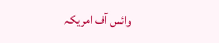وائس آف امریکہ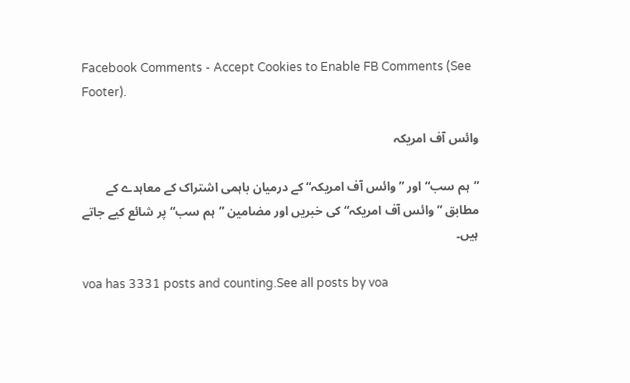Facebook Comments - Accept Cookies to Enable FB Comments (See Footer).

وائس آف امریکہ

”ہم سب“ اور ”وائس آف امریکہ“ کے درمیان باہمی اشتراک کے معاہدے کے مطابق ”وائس آف امریکہ“ کی خبریں اور مضامین ”ہم سب“ پر شائع کیے جاتے ہیں۔

voa has 3331 posts and counting.See all posts by voa